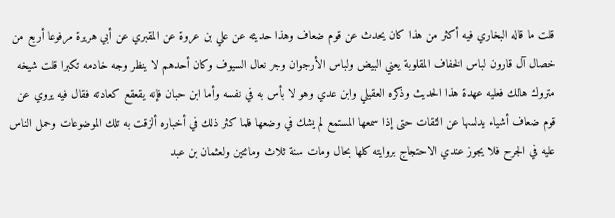قلت ما قاله البخاري فيه أكثر من هذا كان يحدث عن قوم ضعاف وهذا حديثه عن علي بن عروة عن المقبري عن أبي هريرة مرفوعا أربع من خصال آل قارون لباس الخفاف المقلوبة يعني البيض ولباس الأرجوان وجر نعال السيوف وكان أحدهم لا ينظر وجه خادمه تكبرا قلت شيخه متروك هالك فعليه عهدة هذا الحديث وذكره العقيلي وابن عدي وهو لا بأس به في نفسه وأما ابن حبان فإنه يقعقع كعادته فقال فيه يروي عن قوم ضعاف أشياء يدلسها عن الثقات حتى إذا سمعها المستمع لم يشك في وضعها فلما كثر ذلك في أخباره ألزقت به تلك الموضوعات وحمل الناس عليه في الجرح فلا يجوز عندي الاحتجاج بروايته كلها بحال ومات سنة ثلاث ومائتين ولعثمان بن عبد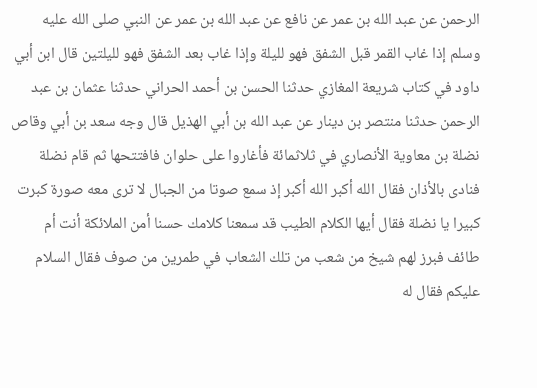الرحمن عن عبد الله بن عمر عن نافع عن عبد الله بن عمر عن النبي صلى الله عليه وسلم إذا غاب القمر قبل الشفق فهو لليلة وإذا غاب بعد الشفق فهو لليلتين قال ابن أبي داود في كتاب شريعة المغازي حدثنا الحسن بن أحمد الحراني حدثنا عثمان بن عبد الرحمن حدثنا منتصر بن دينار عن عبد الله بن أبي الهذيل قال وجه سعد بن أبي وقاص نضلة بن معاوية الأنصاري في ثلاثمائة فأغاروا على حلوان فافتتحها ثم قام نضلة فنادى بالأذان فقال الله أكبر الله أكبر إذ سمع صوتا من الجبال لا ترى معه صورة كبرت كبيرا يا نضلة فقال أيها الكلام الطيب قد سمعنا كلامك حسنا أمن الملائكة أنت أم طائف فبرز لهم شيخ من شعب من تلك الشعاب في طمرين من صوف فقال السلام عليكم فقال له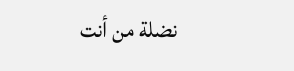نضلة من أنت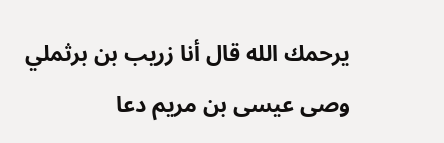يرحمك الله قال أنا زريب بن برثملي وصى عيسى بن مريم دعا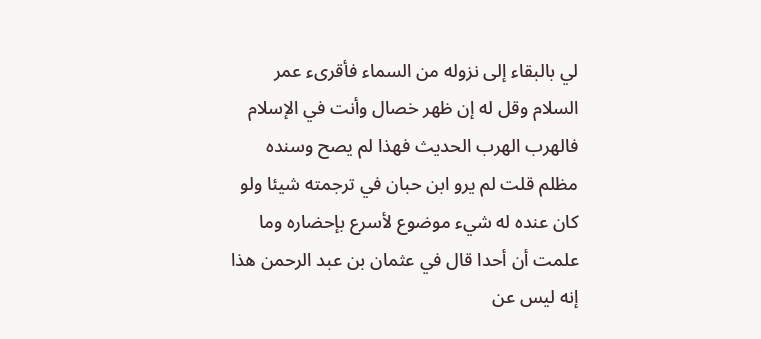لي بالبقاء إلى نزوله من السماء فأقرىء عمر السلام وقل له إن ظهر خصال وأنت في الإسلام فالهرب الهرب الحديث فهذا لم يصح وسنده مظلم قلت لم يرو ابن حبان في ترجمته شيئا ولو كان عنده له شيء موضوع لأسرع بإحضاره وما علمت أن أحدا قال في عثمان بن عبد الرحمن هذا إنه ليس عن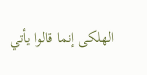الهلكى إنما قالوا يأتي